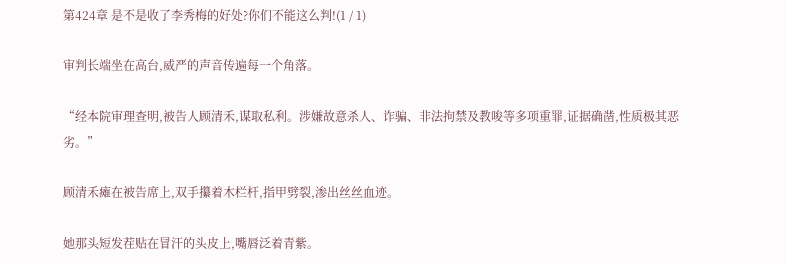第424章 是不是收了李秀梅的好处?你们不能这么判!(1 / 1)

审判长端坐在高台,威严的声音传遍每一个角落。

“经本院审理查明,被告人顾清禾,谋取私利。涉嫌故意杀人、诈骗、非法拘禁及教唆等多项重罪,证据确凿,性质极其恶劣。”

顾清禾瘫在被告席上,双手攥着木栏杆,指甲劈裂,渗出丝丝血迹。

她那头短发茬贴在冒汗的头皮上,嘴唇泛着青紫。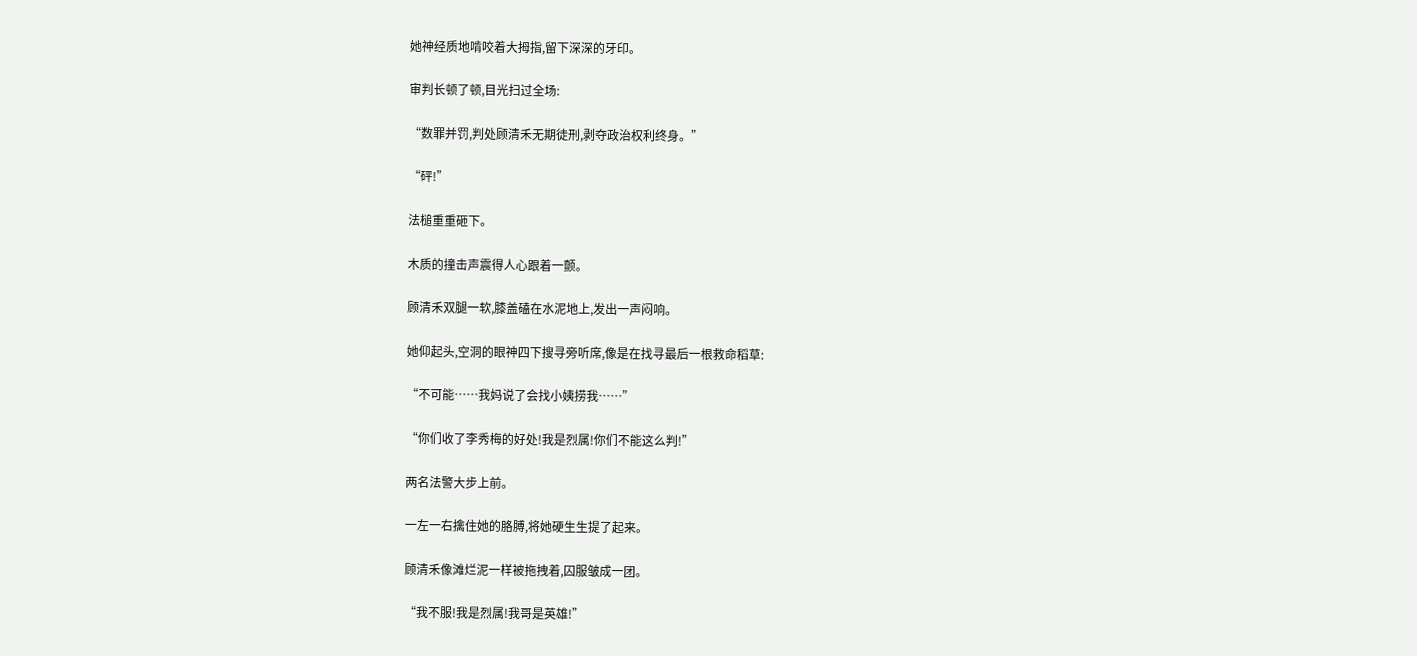她神经质地啃咬着大拇指,留下深深的牙印。

审判长顿了顿,目光扫过全场:

“数罪并罚,判处顾清禾无期徒刑,剥夺政治权利终身。”

“砰!”

法槌重重砸下。

木质的撞击声震得人心跟着一颤。

顾清禾双腿一软,膝盖磕在水泥地上,发出一声闷响。

她仰起头,空洞的眼神四下搜寻旁听席,像是在找寻最后一根救命稻草:

“不可能……我妈说了会找小姨捞我……”

“你们收了李秀梅的好处!我是烈属!你们不能这么判!”

两名法警大步上前。

一左一右擒住她的胳膊,将她硬生生提了起来。

顾清禾像滩烂泥一样被拖拽着,囚服皱成一团。

“我不服!我是烈属!我哥是英雄!”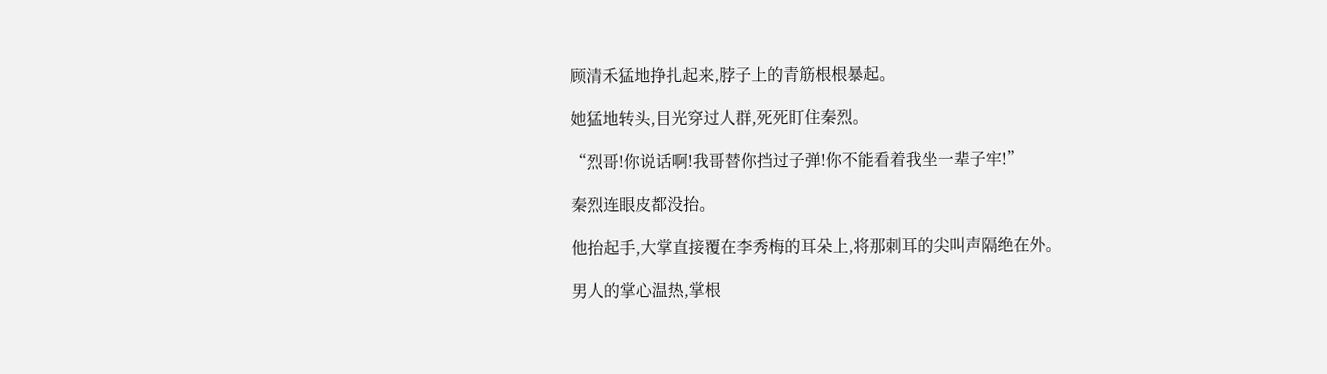顾清禾猛地挣扎起来,脖子上的青筋根根暴起。

她猛地转头,目光穿过人群,死死盯住秦烈。

“烈哥!你说话啊!我哥替你挡过子弹!你不能看着我坐一辈子牢!”

秦烈连眼皮都没抬。

他抬起手,大掌直接覆在李秀梅的耳朵上,将那刺耳的尖叫声隔绝在外。

男人的掌心温热,掌根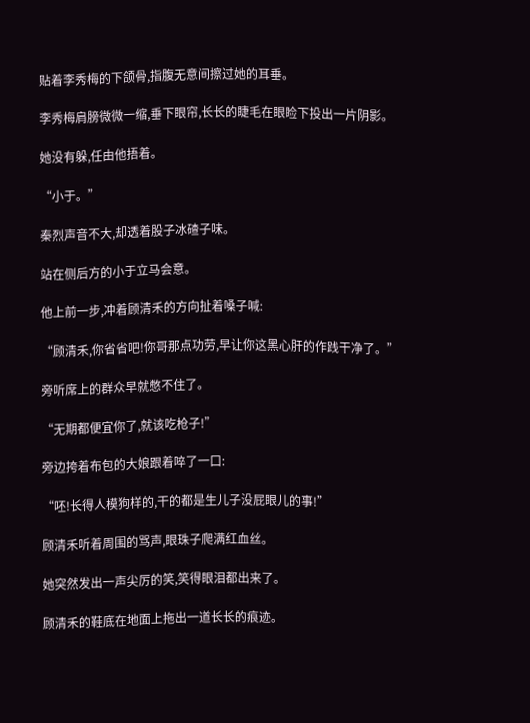贴着李秀梅的下颌骨,指腹无意间擦过她的耳垂。

李秀梅肩膀微微一缩,垂下眼帘,长长的睫毛在眼睑下投出一片阴影。

她没有躲,任由他捂着。

“小于。”

秦烈声音不大,却透着股子冰碴子味。

站在侧后方的小于立马会意。

他上前一步,冲着顾清禾的方向扯着嗓子喊:

“顾清禾,你省省吧!你哥那点功劳,早让你这黑心肝的作践干净了。”

旁听席上的群众早就憋不住了。

“无期都便宜你了,就该吃枪子!”

旁边挎着布包的大娘跟着啐了一口:

“呸!长得人模狗样的,干的都是生儿子没屁眼儿的事!”

顾清禾听着周围的骂声,眼珠子爬满红血丝。

她突然发出一声尖厉的笑,笑得眼泪都出来了。

顾清禾的鞋底在地面上拖出一道长长的痕迹。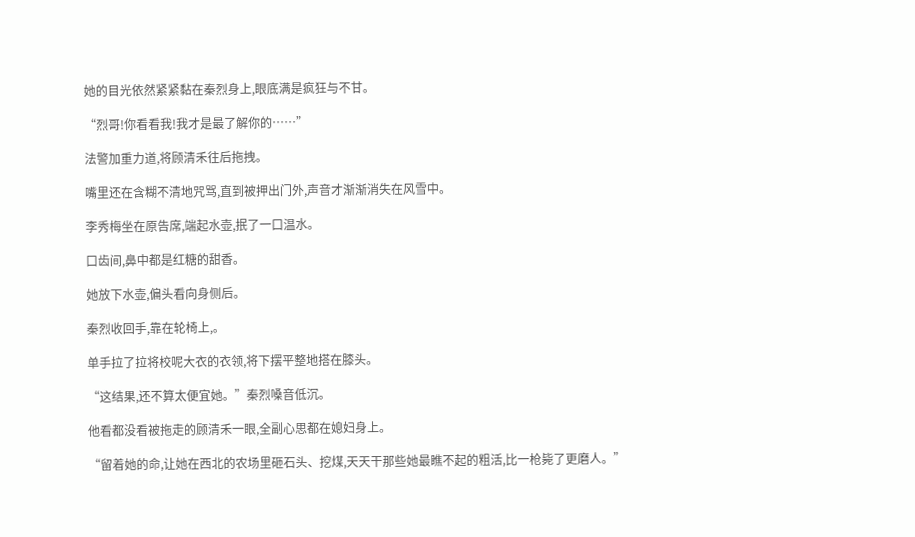她的目光依然紧紧黏在秦烈身上,眼底满是疯狂与不甘。

“烈哥!你看看我!我才是最了解你的……”

法警加重力道,将顾清禾往后拖拽。

嘴里还在含糊不清地咒骂,直到被押出门外,声音才渐渐消失在风雪中。

李秀梅坐在原告席,端起水壶,抿了一口温水。

口齿间,鼻中都是红糖的甜香。

她放下水壶,偏头看向身侧后。

秦烈收回手,靠在轮椅上,。

单手拉了拉将校呢大衣的衣领,将下摆平整地搭在膝头。

“这结果,还不算太便宜她。”秦烈嗓音低沉。

他看都没看被拖走的顾清禾一眼,全副心思都在媳妇身上。

“留着她的命,让她在西北的农场里砸石头、挖煤,天天干那些她最瞧不起的粗活,比一枪毙了更磨人。”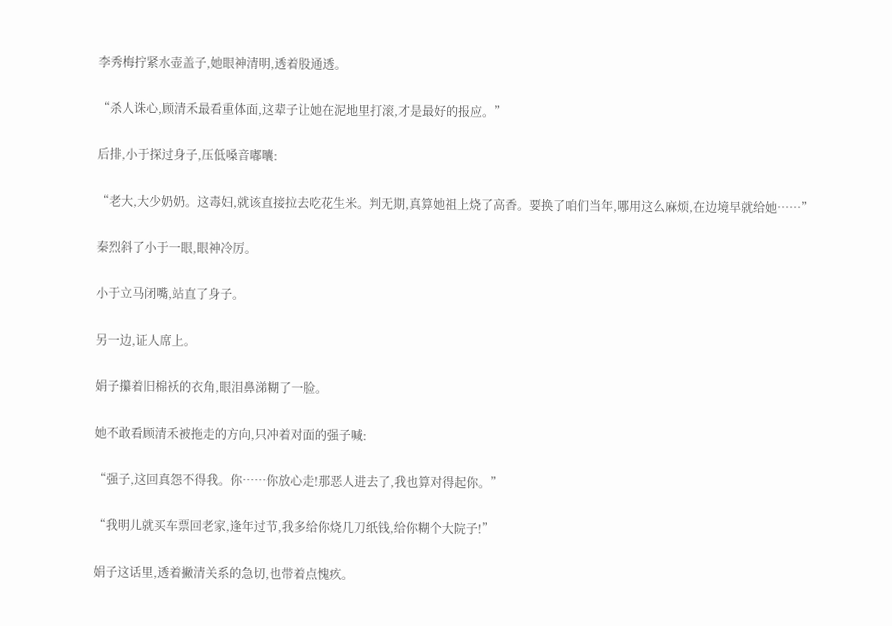李秀梅拧紧水壶盖子,她眼神清明,透着股通透。

“杀人诛心,顾清禾最看重体面,这辈子让她在泥地里打滚,才是最好的报应。”

后排,小于探过身子,压低嗓音嘟囔:

“老大,大少奶奶。这毒妇,就该直接拉去吃花生米。判无期,真算她祖上烧了高香。要换了咱们当年,哪用这么麻烦,在边境早就给她……”

秦烈斜了小于一眼,眼神冷厉。

小于立马闭嘴,站直了身子。

另一边,证人席上。

娟子攥着旧棉袄的衣角,眼泪鼻涕糊了一脸。

她不敢看顾清禾被拖走的方向,只冲着对面的强子喊:

“强子,这回真怨不得我。你……你放心走!那恶人进去了,我也算对得起你。”

“我明儿就买车票回老家,逢年过节,我多给你烧几刀纸钱,给你糊个大院子!”

娟子这话里,透着撇清关系的急切,也带着点愧疚。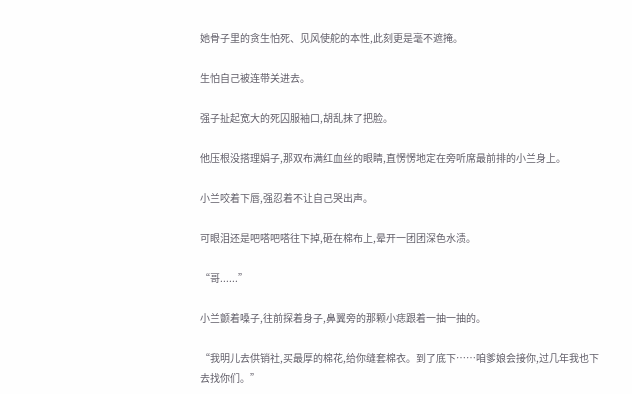她骨子里的贪生怕死、见风使舵的本性,此刻更是毫不遮掩。

生怕自己被连带关进去。

强子扯起宽大的死囚服袖口,胡乱抹了把脸。

他压根没搭理娟子,那双布满红血丝的眼睛,直愣愣地定在旁听席最前排的小兰身上。

小兰咬着下唇,强忍着不让自己哭出声。

可眼泪还是吧嗒吧嗒往下掉,砸在棉布上,晕开一团团深色水渍。

“哥......”

小兰颤着嗓子,往前探着身子,鼻翼旁的那颗小痣跟着一抽一抽的。

“我明儿去供销社,买最厚的棉花,给你缝套棉衣。到了底下……咱爹娘会接你,过几年我也下去找你们。”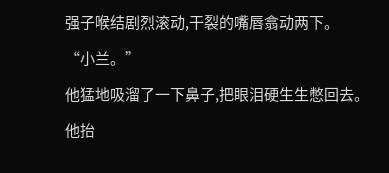强子喉结剧烈滚动,干裂的嘴唇翕动两下。

“小兰。”

他猛地吸溜了一下鼻子,把眼泪硬生生憋回去。

他抬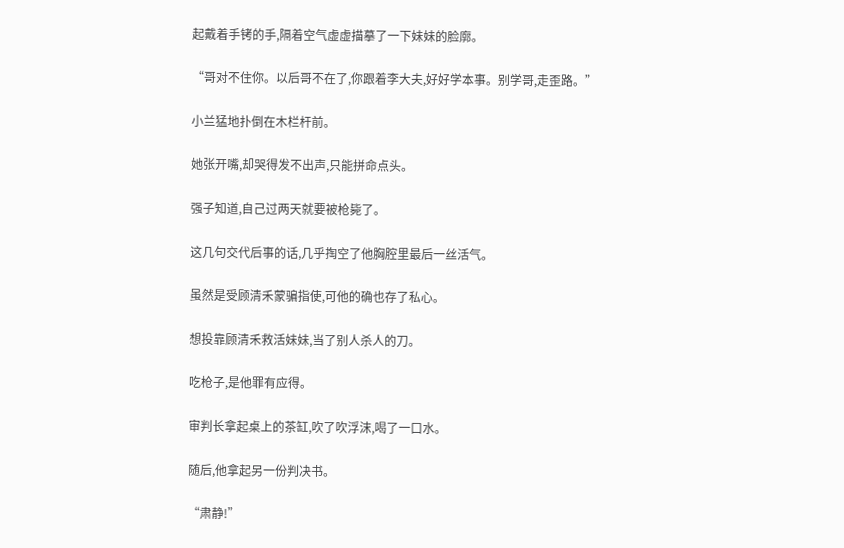起戴着手铐的手,隔着空气虚虚描摹了一下妹妹的脸廓。

“哥对不住你。以后哥不在了,你跟着李大夫,好好学本事。别学哥,走歪路。”

小兰猛地扑倒在木栏杆前。

她张开嘴,却哭得发不出声,只能拼命点头。

强子知道,自己过两天就要被枪毙了。

这几句交代后事的话,几乎掏空了他胸腔里最后一丝活气。

虽然是受顾清禾蒙骗指使,可他的确也存了私心。

想投靠顾清禾救活妹妹,当了别人杀人的刀。

吃枪子,是他罪有应得。

审判长拿起桌上的茶缸,吹了吹浮沫,喝了一口水。

随后,他拿起另一份判决书。

“肃静!”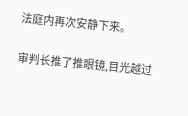法庭内再次安静下来。

审判长推了推眼镜,目光越过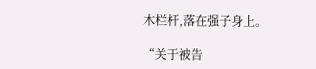木栏杆,落在强子身上。

“关于被告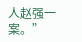人赵强一案。”